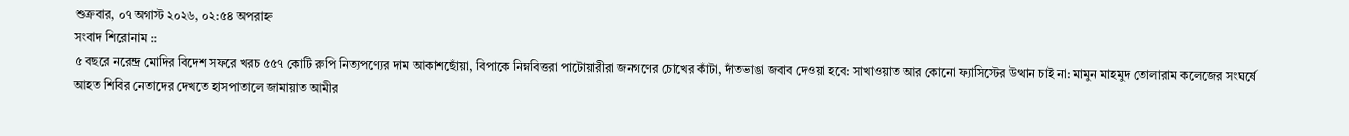শুক্রবার, ০৭ অগাস্ট ২০২৬, ০২:৫৪ অপরাহ্ন
সংবাদ শিরোনাম ::
৫ বছরে নরেন্দ্র মোদির বিদেশ সফরে খরচ ৫৫৭ কোটি রুপি নিত্যপণ্যের দাম আকাশছোঁয়া, বিপাকে নিম্নবিত্তরা পাটোয়ারীরা জনগণের চোখের কাঁটা, দাঁতভাঙা জবাব দেওয়া হবে: সাখাওয়াত আর কোনো ফ্যাসিস্টের উত্থান চাই না: মামুন মাহমুদ তোলারাম কলেজের সংঘর্ষে আহত শিবির নেতাদের দেখতে হাসপাতালে জামায়াত আমীর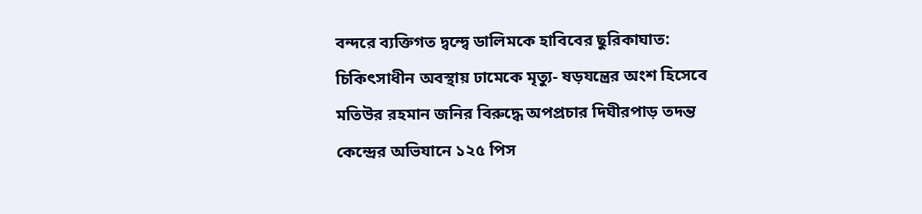বন্দরে ব্যক্তিগত দ্বন্দ্বে ডালিমকে হাবিবের ছুরিকাঘাত: চিকিৎসাধীন অবস্থায় ঢামেকে মৃত্যু- ষড়যন্ত্রের অংশ হিসেবে মতিউর রহমান জনির বিরুদ্ধে অপপ্রচার দিঘীরপাড় তদন্ত কেন্দ্রের অভিযানে ১২৫ পিস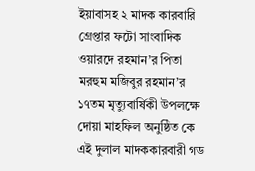ইয়াবাসহ ২ মাদক কারবারি গ্রেপ্তার ফটো সাংবাদিক ওয়ারদে রহমান’র পিতা মরহুম মজিবুর রহমান’র ১৭তম মৃত্যুবার্ষিকী উপলক্ষে দোয়া মাহফিল অনুষ্ঠিত কে এই দুলাল মাদককারবারী গড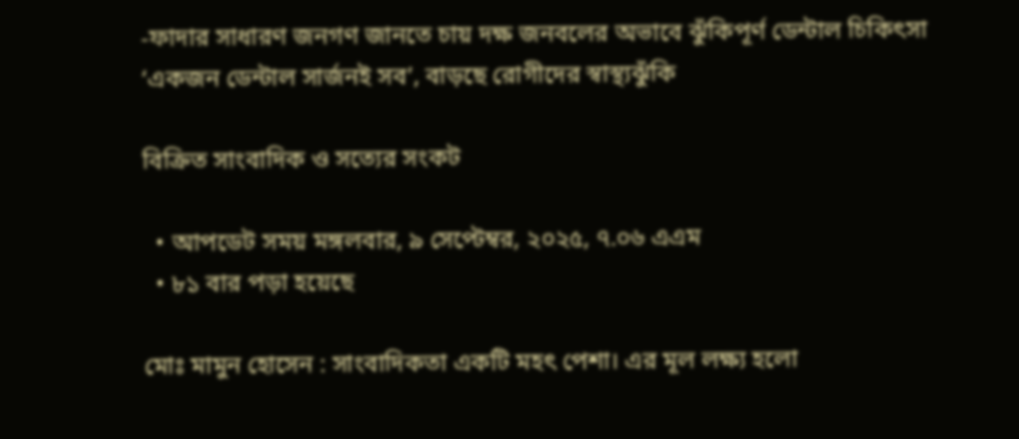-ফাদার সাধারণ জনগণ জানতে চায় দক্ষ জনবলের অভাবে ঝুঁকিপূর্ণ ডেন্টাল চিকিৎসা ‘একজন ডেন্টাল সার্জনই সব’, বাড়ছে রোগীদের স্বাস্থ্যঝুঁকি

বিক্রিত সাংবাদিক ও সত্যের সংকট

  • আপডেট সময় মঙ্গলবার, ৯ সেপ্টেম্বর, ২০২৫, ৭.০৬ এএম
  • ৮১ বার পড়া হয়েছে

মোঃ মামুন হোসেন : সাংবাদিকতা একটি মহৎ পেশা। এর মূল লক্ষ্য হলো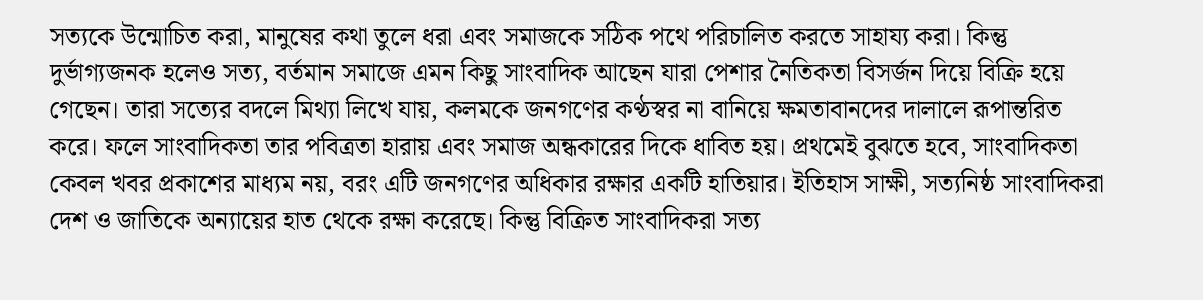সত্যকে উন্মোচিত করা, মানুষের কথা তুলে ধরা এবং সমাজকে সঠিক পথে পরিচালিত করতে সাহায্য করা। কিন্তু দুর্ভাগ্যজনক হলেও সত্য, বর্তমান সমাজে এমন কিছু সাংবাদিক আছেন যারা পেশার নৈতিকতা বিসর্জন দিয়ে বিক্রি হয়ে গেছেন। তারা সত্যের বদলে মিথ্যা লিখে যায়, কলমকে জনগণের কণ্ঠস্বর না বানিয়ে ক্ষমতাবানদের দালালে রূপান্তরিত করে। ফলে সাংবাদিকতা তার পবিত্রতা হারায় এবং সমাজ অন্ধকারের দিকে ধাবিত হয়। প্রথমেই বুঝতে হবে, সাংবাদিকতা কেবল খবর প্রকাশের মাধ্যম নয়, বরং এটি জনগণের অধিকার রক্ষার একটি হাতিয়ার। ইতিহাস সাক্ষী, সত্যনিষ্ঠ সাংবাদিকরা দেশ ও জাতিকে অন্যায়ের হাত থেকে রক্ষা করেছে। কিন্তু বিক্রিত সাংবাদিকরা সত্য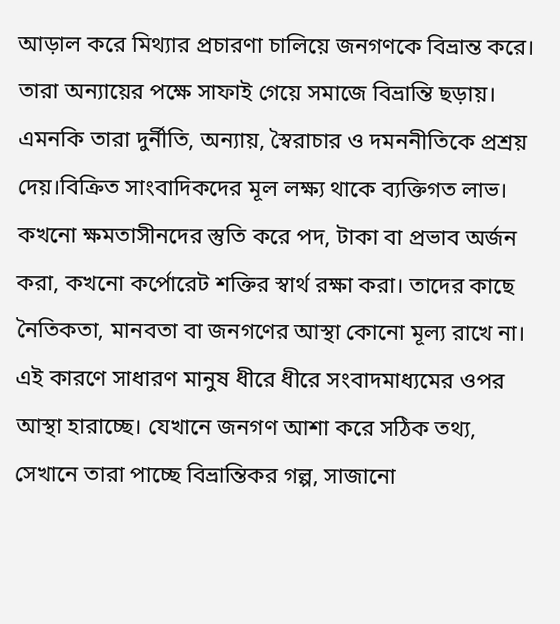আড়াল করে মিথ্যার প্রচারণা চালিয়ে জনগণকে বিভ্রান্ত করে। তারা অন্যায়ের পক্ষে সাফাই গেয়ে সমাজে বিভ্রান্তি ছড়ায়। এমনকি তারা দুর্নীতি, অন্যায়, স্বৈরাচার ও দমননীতিকে প্রশ্রয় দেয়।বিক্রিত সাংবাদিকদের মূল লক্ষ্য থাকে ব্যক্তিগত লাভ। কখনো ক্ষমতাসীনদের স্তুতি করে পদ, টাকা বা প্রভাব অর্জন করা, কখনো কর্পোরেট শক্তির স্বার্থ রক্ষা করা। তাদের কাছে নৈতিকতা, মানবতা বা জনগণের আস্থা কোনো মূল্য রাখে না। এই কারণে সাধারণ মানুষ ধীরে ধীরে সংবাদমাধ্যমের ওপর আস্থা হারাচ্ছে। যেখানে জনগণ আশা করে সঠিক তথ্য, সেখানে তারা পাচ্ছে বিভ্রান্তিকর গল্প, সাজানো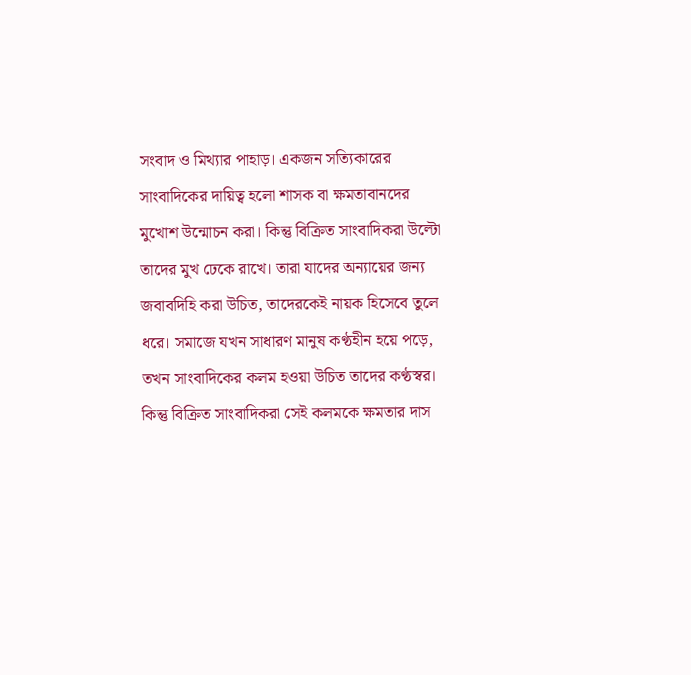সংবাদ ও মিথ্যার পাহাড়। একজন সত্যিকারের সাংবাদিকের দায়িত্ব হলো শাসক বা ক্ষমতাবানদের মুখোশ উন্মোচন করা। কিন্তু বিক্রিত সাংবাদিকরা উল্টো তাদের মুখ ঢেকে রাখে। তারা যাদের অন্যায়ের জন্য জবাবদিহি করা উচিত, তাদেরকেই নায়ক হিসেবে তুলে ধরে। সমাজে যখন সাধারণ মানুষ কণ্ঠহীন হয়ে পড়ে, তখন সাংবাদিকের কলম হওয়া উচিত তাদের কণ্ঠস্বর। কিন্তু বিক্রিত সাংবাদিকরা সেই কলমকে ক্ষমতার দাস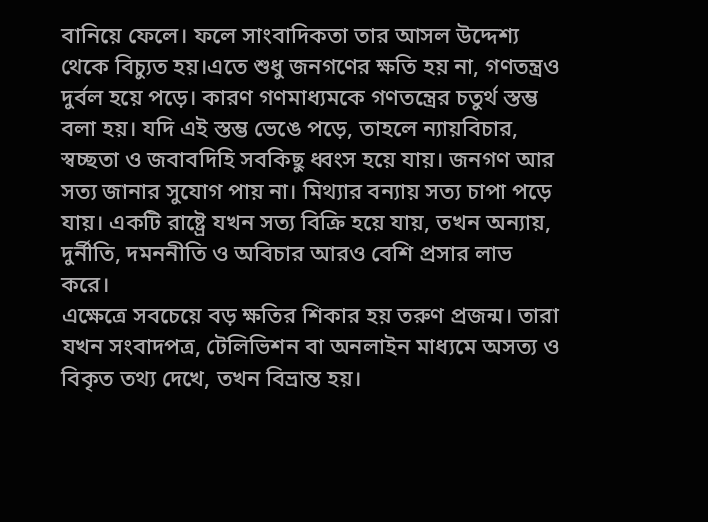বানিয়ে ফেলে। ফলে সাংবাদিকতা তার আসল উদ্দেশ্য থেকে বিচ্যুত হয়।এতে শুধু জনগণের ক্ষতি হয় না, গণতন্ত্রও দুর্বল হয়ে পড়ে। কারণ গণমাধ্যমকে গণতন্ত্রের চতুর্থ স্তম্ভ বলা হয়। যদি এই স্তম্ভ ভেঙে পড়ে, তাহলে ন্যায়বিচার, স্বচ্ছতা ও জবাবদিহি সবকিছু ধ্বংস হয়ে যায়। জনগণ আর সত্য জানার সুযোগ পায় না। মিথ্যার বন্যায় সত্য চাপা পড়ে যায়। একটি রাষ্ট্রে যখন সত্য বিক্রি হয়ে যায়, তখন অন্যায়, দুর্নীতি, দমননীতি ও অবিচার আরও বেশি প্রসার লাভ করে।
এক্ষেত্রে সবচেয়ে বড় ক্ষতির শিকার হয় তরুণ প্রজন্ম। তারা যখন সংবাদপত্র, টেলিভিশন বা অনলাইন মাধ্যমে অসত্য ও বিকৃত তথ্য দেখে, তখন বিভ্রান্ত হয়।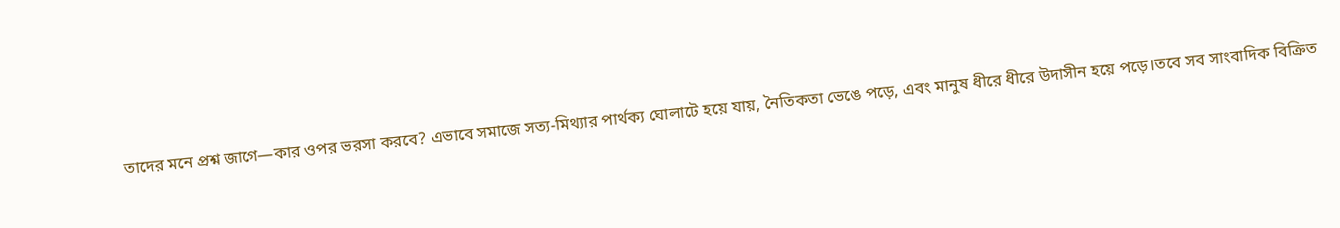তাদের মনে প্রশ্ন জাগে—কার ওপর ভরসা করবে? এভাবে সমাজে সত্য-মিথ্যার পার্থক্য ঘোলাটে হয়ে যায়, নৈতিকতা ভেঙে পড়ে, এবং মানুষ ধীরে ধীরে উদাসীন হয়ে পড়ে।তবে সব সাংবাদিক বিক্রিত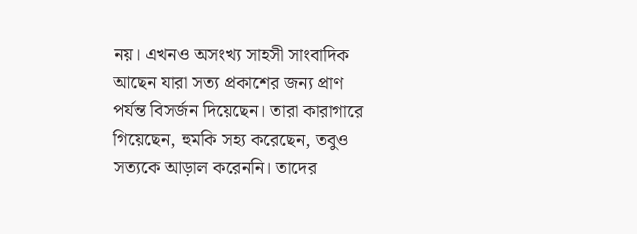নয়। এখনও অসংখ্য সাহসী সাংবাদিক আছেন যারা সত্য প্রকাশের জন্য প্রাণ পর্যন্ত বিসর্জন দিয়েছেন। তারা কারাগারে গিয়েছেন, হুমকি সহ্য করেছেন, তবুও সত্যকে আড়াল করেননি। তাদের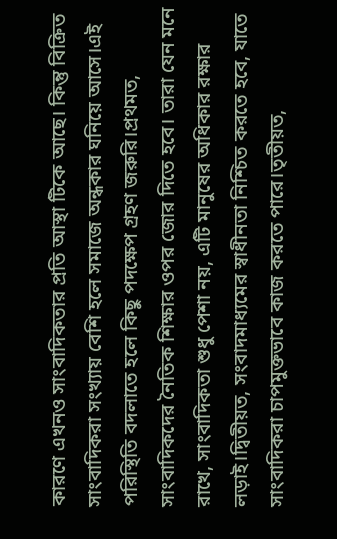কারণে এখনও সাংবাদিকতার প্রতি আস্থা টিকে আছে। কিন্তু বিক্রিত সাংবাদিকরা সংখ্যায় বেশি হলে সমাজে অন্ধকার ঘনিয়ে আসে।এই পরিস্থিতি বদলাতে হলে কিছু পদক্ষেপ গ্রহণ জরুরি।প্রথমত, সাংবাদিকদের নৈতিক শিক্ষার ওপর জোর দিতে হবে। তারা যেন মনে রাখে, সাংবাদিকতা শুধু পেশা নয়, এটি মানুষের অধিকার রক্ষার লড়াই।দ্বিতীয়ত, সংবাদমাধ্যমের স্বাধীনতা নিশ্চিত করতে হবে, যাতে সাংবাদিকরা চাপমুক্তভাবে কাজ করতে পারে।তৃতীয়ত,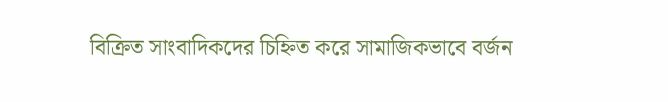বিক্রিত সাংবাদিকদের চিহ্নিত করে সামাজিকভাবে বর্জন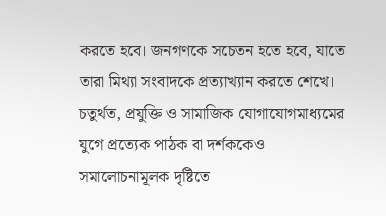করতে হবে। জনগণকে সচেতন হতে হবে, যাতে তারা মিথ্যা সংবাদকে প্রত্যাখ্যান করতে শেখে।
চতুর্থত, প্রযুক্তি ও সামাজিক যোগাযোগমাধ্যমের যুগে প্রত্যেক পাঠক বা দর্শককেও সমালোচনামূলক দৃষ্টিতে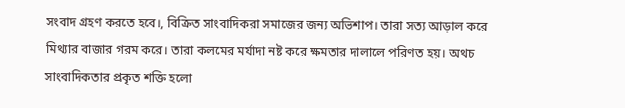সংবাদ গ্রহণ করতে হবে।, বিক্রিত সাংবাদিকরা সমাজের জন্য অভিশাপ। তারা সত্য আড়াল করে মিথ্যার বাজার গরম করে। তারা কলমের মর্যাদা নষ্ট করে ক্ষমতার দালালে পরিণত হয়। অথচ সাংবাদিকতার প্রকৃত শক্তি হলো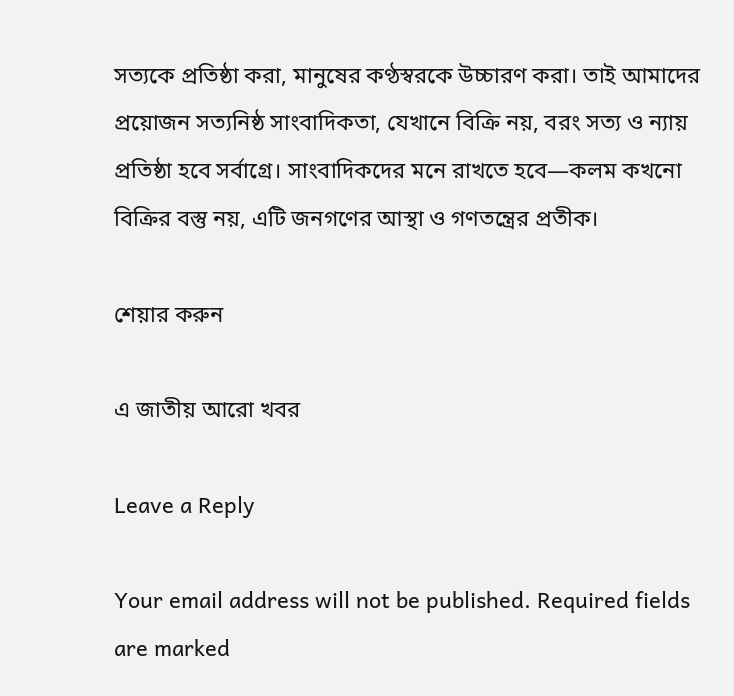সত্যকে প্রতিষ্ঠা করা, মানুষের কণ্ঠস্বরকে উচ্চারণ করা। তাই আমাদের প্রয়োজন সত্যনিষ্ঠ সাংবাদিকতা, যেখানে বিক্রি নয়, বরং সত্য ও ন্যায় প্রতিষ্ঠা হবে সর্বাগ্রে। সাংবাদিকদের মনে রাখতে হবে—কলম কখনো বিক্রির বস্তু নয়, এটি জনগণের আস্থা ও গণতন্ত্রের প্রতীক।

শেয়ার করুন

এ জাতীয় আরো খবর

Leave a Reply

Your email address will not be published. Required fields are marked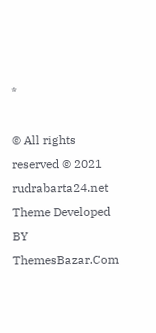*

© All rights reserved © 2021 rudrabarta24.net
Theme Developed BY ThemesBazar.Com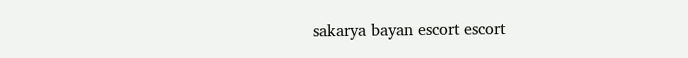sakarya bayan escort escort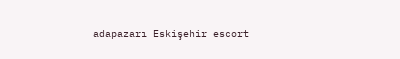adapazarı Eskişehir escort